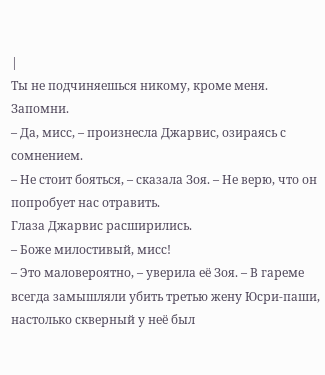|
Ты не подчиняешься никому, кроме меня. Запомни.
– Да, мисс, – произнесла Джарвис, озираясь с сомнением.
– Не стоит бояться, – сказала Зоя. – Не верю, что он попробует нас отравить.
Глаза Джарвис расширились.
– Боже милостивый, мисс!
– Это маловероятно, – уверила её Зоя. – В гареме всегда замышляли убить третью жену Юсри-паши, настолько скверный у неё был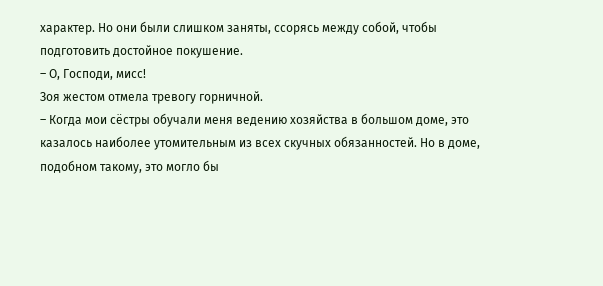характер. Но они были слишком заняты, ссорясь между собой, чтобы подготовить достойное покушение.
– О, Господи, мисс!
Зоя жестом отмела тревогу горничной.
– Когда мои сёстры обучали меня ведению хозяйства в большом доме, это казалось наиболее утомительным из всех скучных обязанностей. Но в доме, подобном такому, это могло бы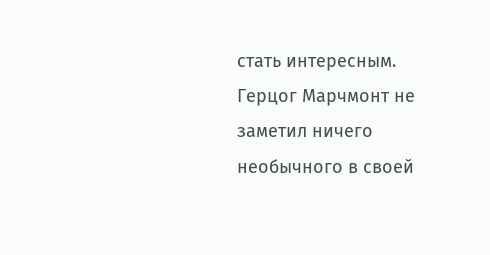стать интересным.
Герцог Марчмонт не заметил ничего необычного в своей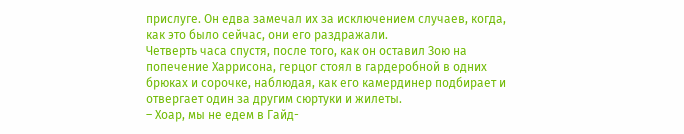прислуге. Он едва замечал их за исключением случаев, когда, как это было сейчас, они его раздражали.
Четверть часа спустя, после того, как он оставил Зою на попечение Харрисона, герцог стоял в гардеробной в одних брюках и сорочке, наблюдая, как его камердинер подбирает и отвергает один за другим сюртуки и жилеты.
– Хоар, мы не едем в Гайд-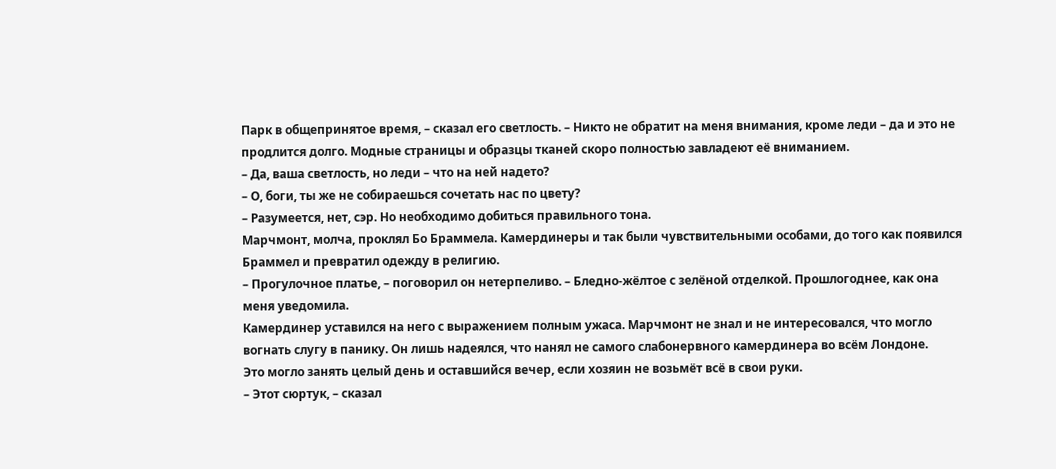Парк в общепринятое время, – сказал его светлость. – Никто не обратит на меня внимания, кроме леди – да и это не продлится долго. Модные страницы и образцы тканей скоро полностью завладеют её вниманием.
– Да, ваша светлость, но леди – что на ней надето?
– О, боги, ты же не собираешься сочетать нас по цвету?
– Разумеется, нет, сэр. Но необходимо добиться правильного тона.
Марчмонт, молча, проклял Бо Браммела. Камердинеры и так были чувствительными особами, до того как появился Браммел и превратил одежду в религию.
– Прогулочное платье, – поговорил он нетерпеливо. – Бледно-жёлтое с зелёной отделкой. Прошлогоднее, как она меня уведомила.
Камердинер уставился на него с выражением полным ужаса. Марчмонт не знал и не интересовался, что могло вогнать слугу в панику. Он лишь надеялся, что нанял не самого слабонервного камердинера во всём Лондоне.
Это могло занять целый день и оставшийся вечер, если хозяин не возьмёт всё в свои руки.
– Этот сюртук, – сказал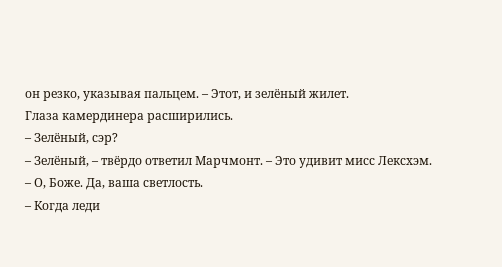он резко, указывая пальцем. – Этот, и зелёный жилет.
Глаза камердинера расширились.
– Зелёный, сэр?
– Зелёный, – твёрдо ответил Марчмонт. – Это удивит мисс Лексхэм.
– О, Боже. Да, ваша светлость.
– Когда леди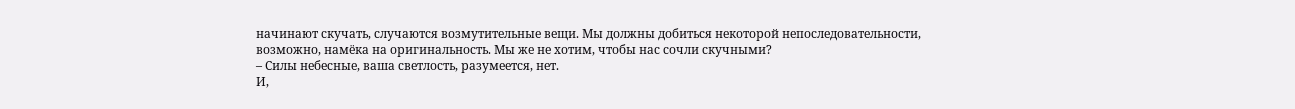начинают скучать, случаются возмутительные вещи. Мы должны добиться некоторой непоследовательности, возможно, намёка на оригинальность. Мы же не хотим, чтобы нас сочли скучными?
– Силы небесные, ваша светлость, разумеется, нет.
И,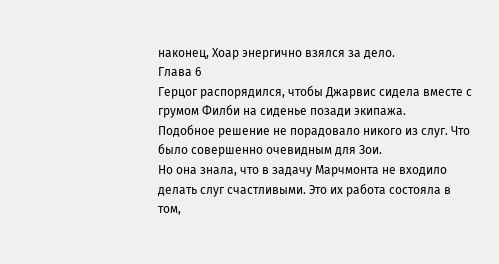наконец, Хоар энергично взялся за дело.
Глава 6
Герцог распорядился, чтобы Джарвис сидела вместе с грумом Филби на сиденье позади экипажа.
Подобное решение не порадовало никого из слуг. Что было совершенно очевидным для Зои.
Но она знала, что в задачу Марчмонта не входило делать слуг счастливыми. Это их работа состояла в том,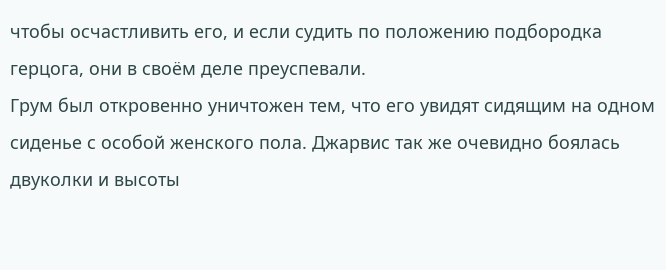чтобы осчастливить его, и если судить по положению подбородка герцога, они в своём деле преуспевали.
Грум был откровенно уничтожен тем, что его увидят сидящим на одном сиденье с особой женского пола. Джарвис так же очевидно боялась двуколки и высоты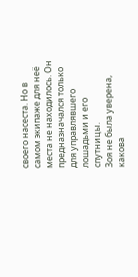своего насеста. Но в самом экипаже для неё места не находилось. Он предназначался только для управлявшего лошадьми и его спутницы.
Зоя не была уверена, какова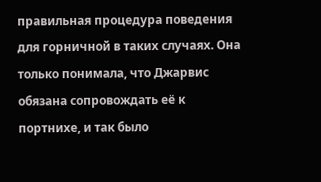правильная процедура поведения для горничной в таких случаях. Она только понимала, что Джарвис обязана сопровождать её к портнихе, и так было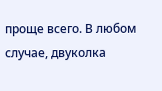проще всего. В любом случае, двуколка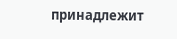принадлежит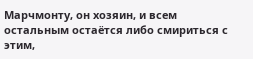Марчмонту, он хозяин, и всем остальным остаётся либо смириться с этим,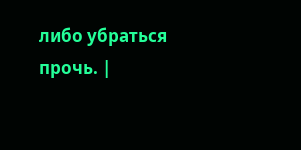либо убраться прочь. |